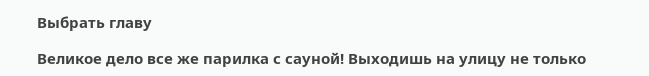Выбрать главу

Великое дело все же парилка с сауной! Выходишь на улицу не только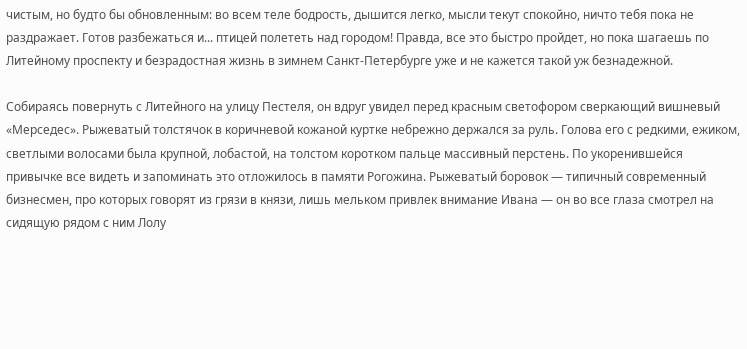чистым, но будто бы обновленным: во всем теле бодрость, дышится легко, мысли текут спокойно, ничто тебя пока не раздражает. Готов разбежаться и... птицей полететь над городом! Правда, все это быстро пройдет, но пока шагаешь по Литейному проспекту и безрадостная жизнь в зимнем Санкт-Петербурге уже и не кажется такой уж безнадежной.

Собираясь повернуть с Литейного на улицу Пестеля, он вдруг увидел перед красным светофором сверкающий вишневый «Мерседес». Рыжеватый толстячок в коричневой кожаной куртке небрежно держался за руль. Голова его с редкими, ежиком, светлыми волосами была крупной, лобастой, на толстом коротком пальце массивный перстень. По укоренившейся привычке все видеть и запоминать это отложилось в памяти Рогожина. Рыжеватый боровок — типичный современный бизнесмен, про которых говорят из грязи в князи, лишь мельком привлек внимание Ивана — он во все глаза смотрел на сидящую рядом с ним Лолу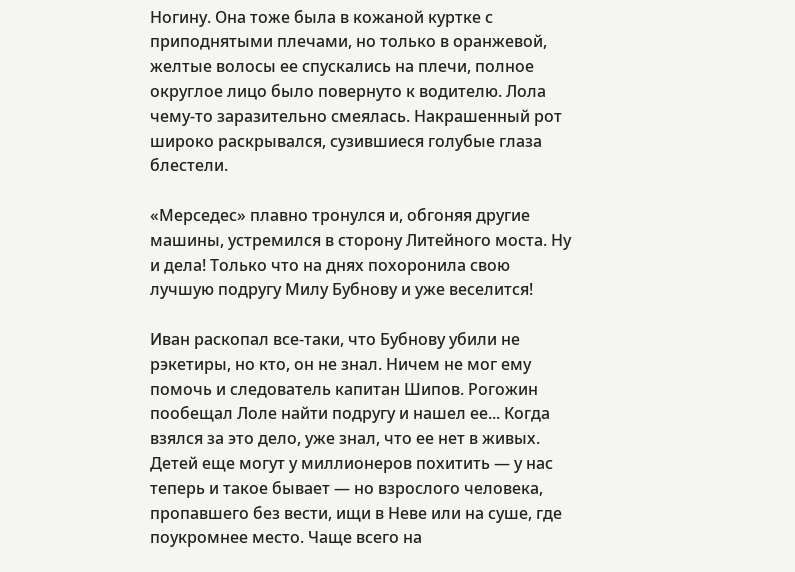Ногину. Она тоже была в кожаной куртке с приподнятыми плечами, но только в оранжевой, желтые волосы ее спускались на плечи, полное округлое лицо было повернуто к водителю. Лола чему-то заразительно смеялась. Накрашенный рот широко раскрывался, сузившиеся голубые глаза блестели.

«Мерседес» плавно тронулся и, обгоняя другие машины, устремился в сторону Литейного моста. Ну и дела! Только что на днях похоронила свою лучшую подругу Милу Бубнову и уже веселится!

Иван раскопал все-таки, что Бубнову убили не рэкетиры, но кто, он не знал. Ничем не мог ему помочь и следователь капитан Шипов. Рогожин пообещал Лоле найти подругу и нашел ее... Когда взялся за это дело, уже знал, что ее нет в живых. Детей еще могут у миллионеров похитить — у нас теперь и такое бывает — но взрослого человека, пропавшего без вести, ищи в Неве или на суше, где поукромнее место. Чаще всего на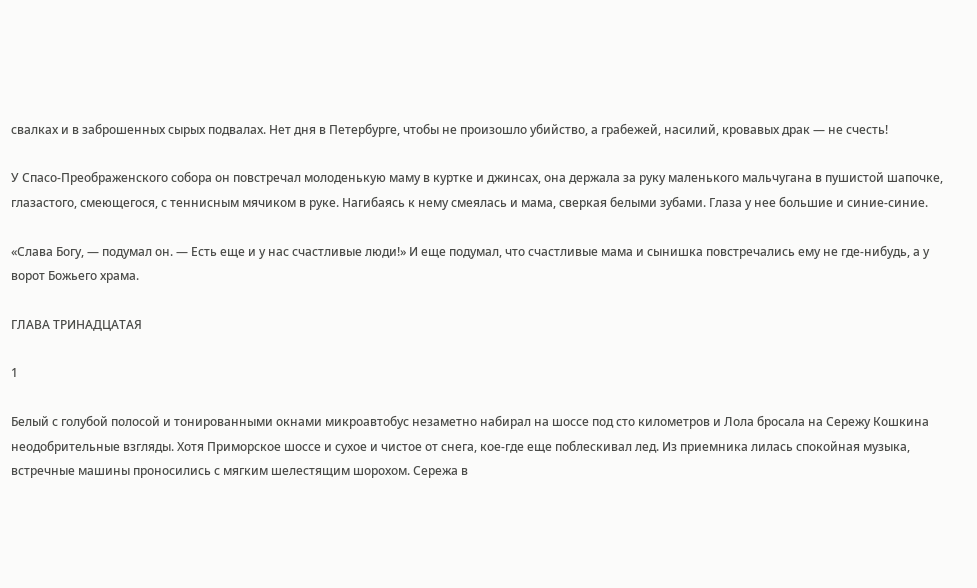свалках и в заброшенных сырых подвалах. Нет дня в Петербурге, чтобы не произошло убийство, а грабежей, насилий, кровавых драк — не счесть!

У Спасо-Преображенского собора он повстречал молоденькую маму в куртке и джинсах, она держала за руку маленького мальчугана в пушистой шапочке, глазастого, смеющегося, с теннисным мячиком в руке. Нагибаясь к нему смеялась и мама, сверкая белыми зубами. Глаза у нее большие и синие-синие.

«Слава Богу, — подумал он. — Есть еще и у нас счастливые люди!» И еще подумал, что счастливые мама и сынишка повстречались ему не где-нибудь, а у ворот Божьего храма.

ГЛАВА ТРИНАДЦАТАЯ

1

Белый с голубой полосой и тонированными окнами микроавтобус незаметно набирал на шоссе под сто километров и Лола бросала на Сережу Кошкина неодобрительные взгляды. Хотя Приморское шоссе и сухое и чистое от снега, кое-где еще поблескивал лед. Из приемника лилась спокойная музыка, встречные машины проносились с мягким шелестящим шорохом. Сережа в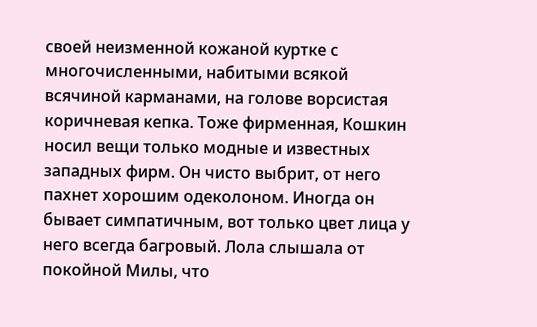своей неизменной кожаной куртке с многочисленными, набитыми всякой всячиной карманами, на голове ворсистая коричневая кепка. Тоже фирменная, Кошкин носил вещи только модные и известных западных фирм. Он чисто выбрит, от него пахнет хорошим одеколоном. Иногда он бывает симпатичным, вот только цвет лица у него всегда багровый. Лола слышала от покойной Милы, что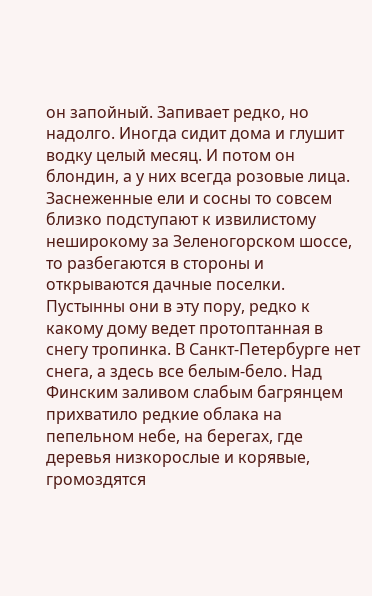он запойный. Запивает редко, но надолго. Иногда сидит дома и глушит водку целый месяц. И потом он блондин, а у них всегда розовые лица. Заснеженные ели и сосны то совсем близко подступают к извилистому неширокому за Зеленогорском шоссе, то разбегаются в стороны и открываются дачные поселки. Пустынны они в эту пору, редко к какому дому ведет протоптанная в снегу тропинка. В Санкт-Петербурге нет снега, а здесь все белым-бело. Над Финским заливом слабым багрянцем прихватило редкие облака на пепельном небе, на берегах, где деревья низкорослые и корявые, громоздятся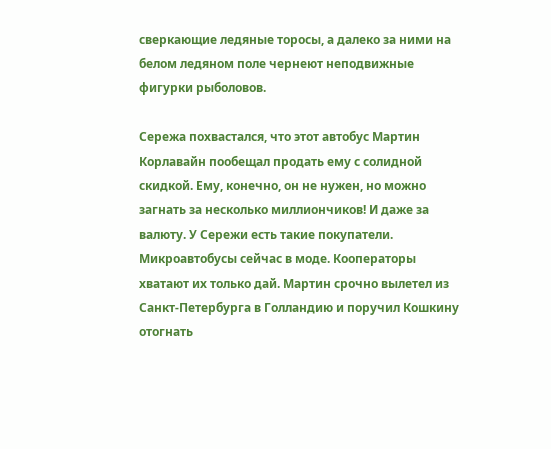сверкающие ледяные торосы, а далеко за ними на белом ледяном поле чернеют неподвижные фигурки рыболовов.

Сережа похвастался, что этот автобус Мартин Корлавайн пообещал продать ему с солидной скидкой. Ему, конечно, он не нужен, но можно загнать за несколько миллиончиков! И даже за валюту. У Сережи есть такие покупатели. Микроавтобусы сейчас в моде. Кооператоры хватают их только дай. Мартин срочно вылетел из Санкт-Петербурга в Голландию и поручил Кошкину отогнать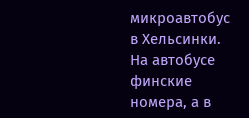микроавтобус в Хельсинки. На автобусе финские номера, а в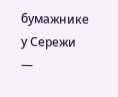бумажнике у Сережи —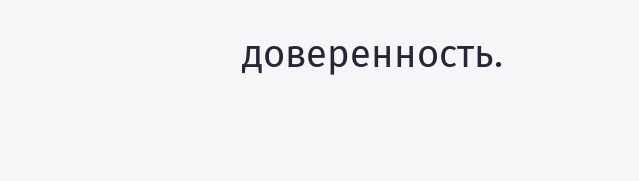доверенность.